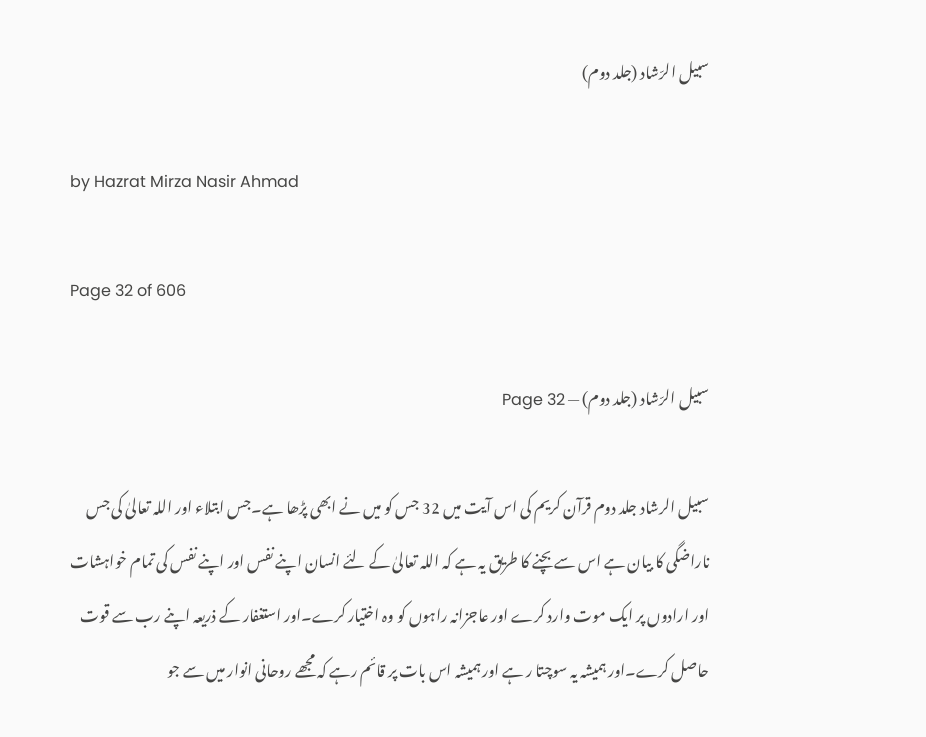سبیل الرّشاد (جلد دوم)

by Hazrat Mirza Nasir Ahmad

Page 32 of 606

سبیل الرّشاد (جلد دوم) — Page 32

سبیل الرشاد جلد دوم قرآن کریم کی اس آیت میں 32 جس کو میں نے ابھی پڑھا ہے۔جس ابتلاء اور اللہ تعالیٰ کی جس ناراضگی کا بیان ہے اس سے بچنے کا طریق یہ ہے کہ اللہ تعالیٰ کے لئے انسان اپنے نفس اور اپنے نفس کی تمام خواہشات اور ارادوں پر ایک موت وارد کرے اور عاجزانہ راہوں کو وہ اختیار کرے۔اور استغفار کے ذریعہ اپنے رب سے قوت حاصل کرے۔اور ہمیشہ یہ سوچتا ر ہے اور ہمیشہ اس بات پر قائم رہے کہ مجھے روحانی انوار میں سے جو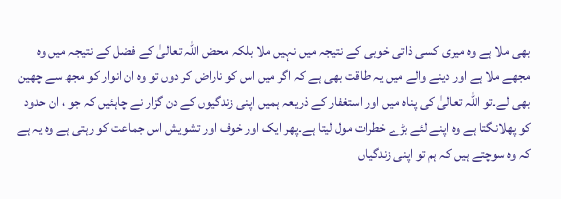بھی ملا ہے وہ میری کسی ذاتی خوبی کے نتیجہ میں نہیں ملا بلکہ محض اللہ تعالیٰ کے فضل کے نتیجہ میں وہ مجھے ملا ہے اور دینے والے میں یہ طاقت بھی ہے کہ اگر میں اس کو ناراض کر دوں تو وہ ان انوار کو مجھ سے چھین بھی لے۔تو اللہ تعالیٰ کی پناہ میں اور استغفار کے ذریعہ ہمیں اپنی زندگیوں کے دن گزار نے چاہئیں کہ جو ، ان حدود کو پھلانگتا ہے وہ اپنے لئے بڑے خطرات مول لیتا ہے۔پھر ایک اور خوف اور تشویش اس جماعت کو رہتی ہے وہ یہ ہے کہ وہ سوچتے ہیں کہ ہم تو اپنی زندگیاں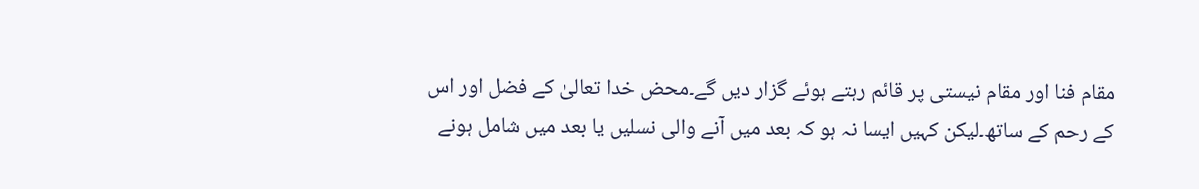مقام فنا اور مقام نیستی پر قائم رہتے ہوئے گزار دیں گے۔محض خدا تعالیٰ کے فضل اور اس کے رحم کے ساتھ۔لیکن کہیں ایسا نہ ہو کہ بعد میں آنے والی نسلیں یا بعد میں شامل ہونے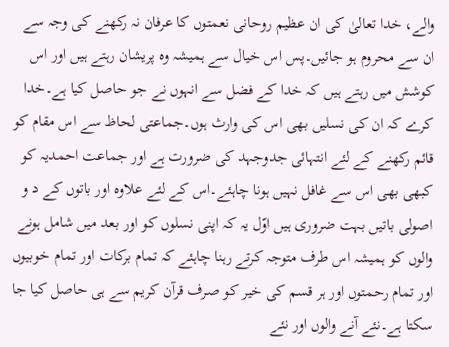والے، خدا تعالیٰ کی ان عظیم روحانی نعمتوں کا عرفان نہ رکھنے کی وجہ سے ان سے محروم ہو جائیں۔پس اس خیال سے ہمیشہ وہ پریشان رہتے ہیں اور اس کوشش میں رہتے ہیں کہ خدا کے فضل سے انہوں نے جو حاصل کیا ہے۔خدا کرے کہ ان کی نسلیں بھی اس کی وارث ہوں۔جماعتی لحاظ سے اس مقام کو قائم رکھنے کے لئے انتہائی جدوجہد کی ضرورت ہے اور جماعت احمدیہ کو کبھی بھی اس سے غافل نہیں ہونا چاہئے۔اس کے لئے علاوہ اور باتوں کے د و اصولی باتیں بہت ضروری ہیں اوّل یہ کہ اپنی نسلوں کو اور بعد میں شامل ہونے والوں کو ہمیشہ اس طرف متوجہ کرتے رہنا چاہئے کہ تمام برکات اور تمام خوبیوں اور تمام رحمتوں اور ہر قسم کی خیر کو صرف قرآن کریم سے ہی حاصل کیا جا سکتا ہے۔نئے آنے والوں اور نئے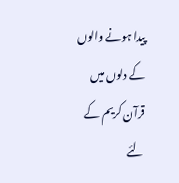پیدا ہونے والوں کے دلوں میں قرآن کریم کے لئے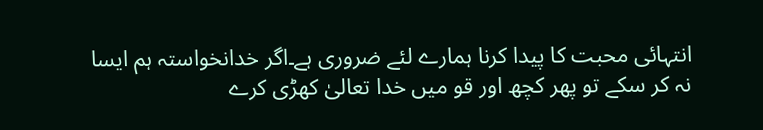انتہائی محبت کا پیدا کرنا ہمارے لئے ضروری ہے۔اگر خدانخواستہ ہم ایسا نہ کر سکے تو پھر کچھ اور قو میں خدا تعالیٰ کھڑی کرے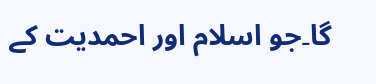گا۔جو اسلام اور احمدیت کے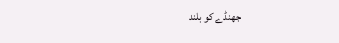جھنڈے کو بلند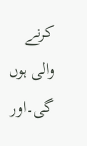کرنے والی ہوں گی۔اور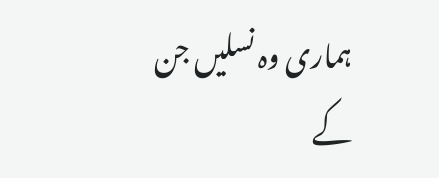ہماری وہ نسلیں جن کے